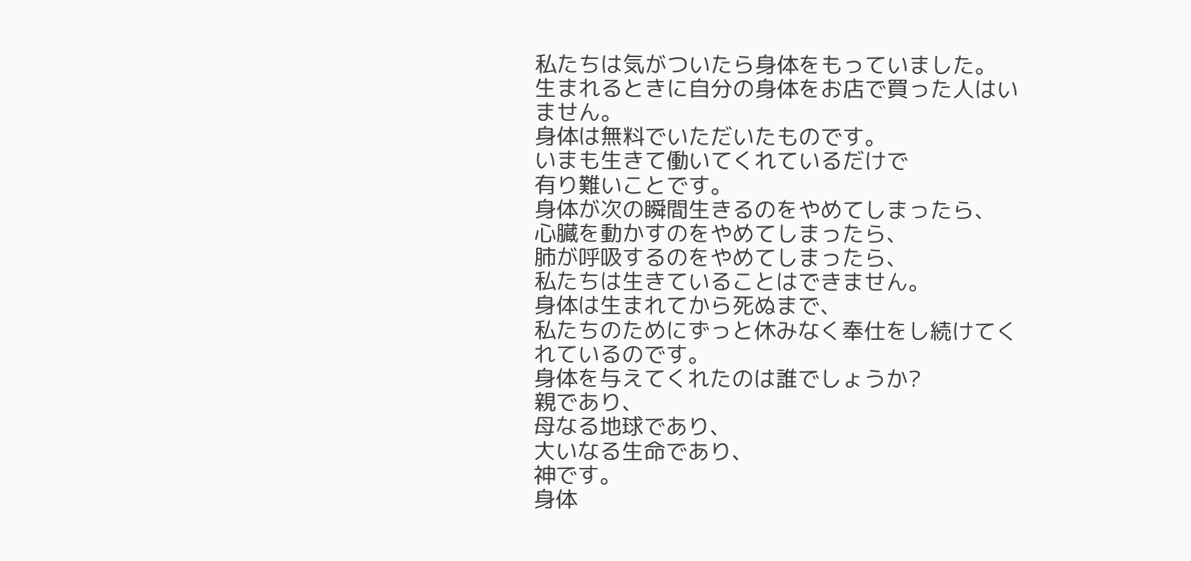私たちは気がついたら身体をもっていました。
生まれるときに自分の身体をお店で買った人はいません。
身体は無料でいただいたものです。
いまも生きて働いてくれているだけで
有り難いことです。
身体が次の瞬間生きるのをやめてしまったら、
心臓を動かすのをやめてしまったら、
肺が呼吸するのをやめてしまったら、
私たちは生きていることはできません。
身体は生まれてから死ぬまで、
私たちのためにずっと休みなく奉仕をし続けてくれているのです。
身体を与えてくれたのは誰でしょうか?
親であり、
母なる地球であり、
大いなる生命であり、
神です。
身体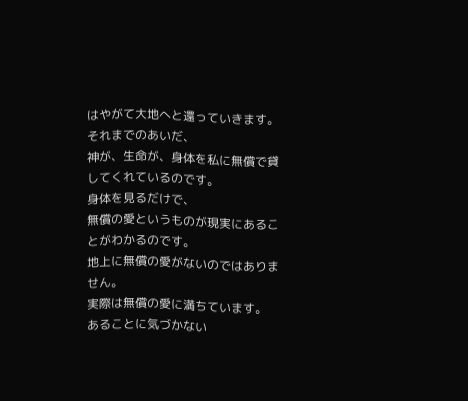はやがて大地へと還っていきます。
それまでのあいだ、
神が、生命が、身体を私に無償で貸してくれているのです。
身体を見るだけで、
無償の愛というものが現実にあることがわかるのです。
地上に無償の愛がないのではありません。
実際は無償の愛に満ちています。
あることに気づかない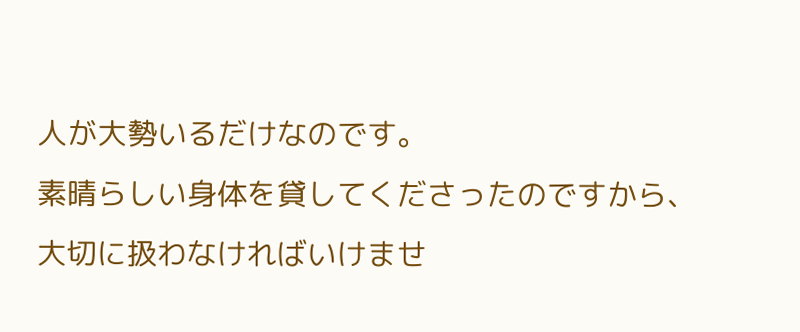人が大勢いるだけなのです。
素晴らしい身体を貸してくださったのですから、
大切に扱わなければいけませ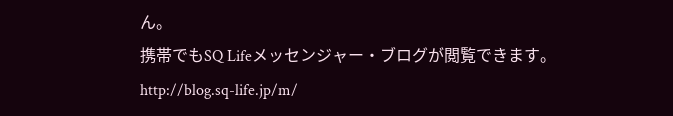ん。
携帯でもSQ Lifeメッセンジャー・ブログが閲覧できます。
http://blog.sq-life.jp/m/